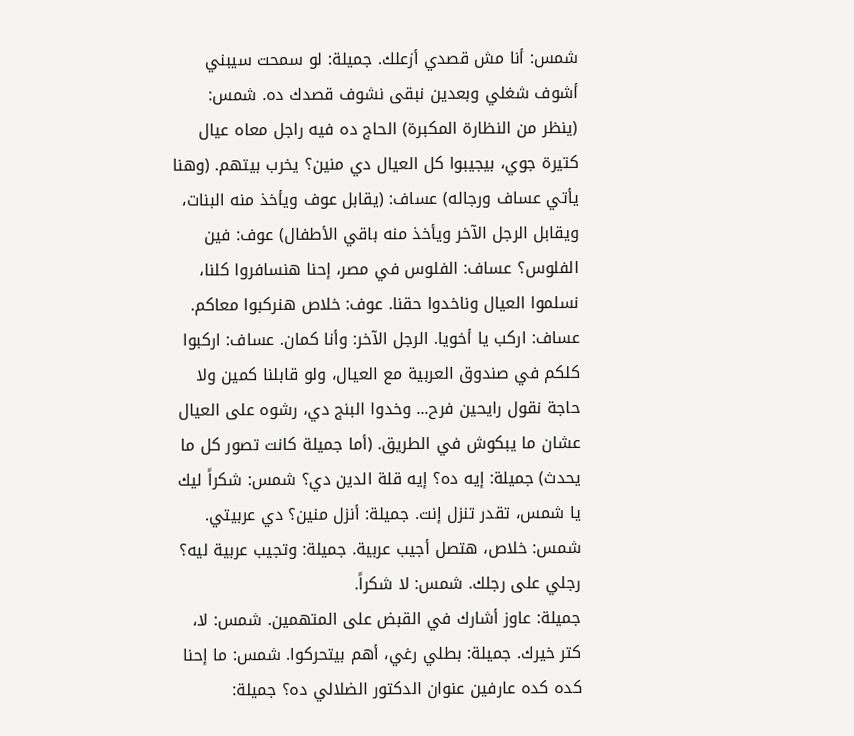شمس: أنا مش قصدي أزعلك. جميلة: لو سمحت سيبني أشوف شغلي وبعدين نبقى نشوف قصدك ده. شمس: (ينظر من النظارة المكبرة) الحاج ده فيه راجل معاه عيال كتيرة جوي، بيجيبوا كل العيال دي منين؟ يخرب بيتهم. (وهنا يأتي عساف ورجاله) عساف: (يقابل عوف ويأخذ منه البنات، ويقابل الرجل الآخر ويأخذ منه باقي الأطفال) عوف: فين الفلوس؟ عساف: الفلوس في مصر، إحنا هنسافروا كلنا، نسلموا العيال وناخدوا حقنا. عوف: خلاص هنركبوا معاكم.
عساف: اركب يا أخويا. الرجل الآخر: وأنا كمان. عساف: اركبوا كلكم في صندوق العربية مع العيال، ولو قابلنا كمين ولا حاجة نقول رايحين فرح... وخدوا البنج دي، رشوه على العيال عشان ما يبكوش في الطريق. (أما جميلة كانت تصور كل ما يحدث) جميلة: إيه ده؟ إيه قلة الدين دي؟ شمس: شكراً ليك يا شمس، تقدر تنزل إنت. جميلة: أنزل منين؟ دي عربيتي. شمس: خلاص، هتصل أجيب عربية. جميلة: وتجيب عربية ليه؟ رجلي على رجلك. شمس: لا شكراً.
جميلة: عاوز أشارك في القبض على المتهمين. شمس: لا، كتر خيرك. جميلة: بطلي رغي، أهم بيتحركوا. شمس: ما إحنا كده كده عارفين عنوان الدكتور الضلالي ده؟ جميلة: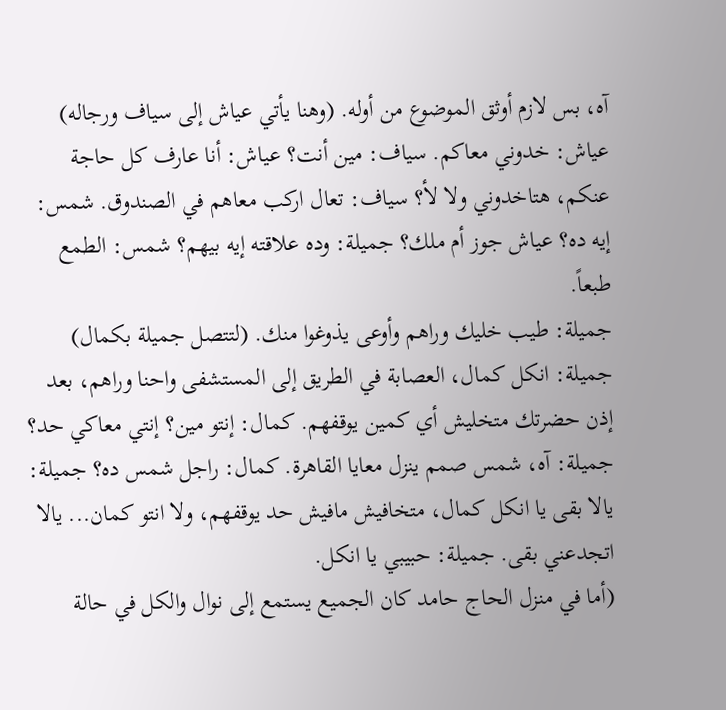آه، بس لازم أوثق الموضوع من أوله. (وهنا يأتي عياش إلى سياف ورجاله) عياش: خدوني معاكم. سياف: مين أنت؟ عياش: أنا عارف كل حاجة عنكم، هتاخدوني ولا لأ؟ سياف: تعال اركب معاهم في الصندوق. شمس: إيه ده؟ عياش جوز أم ملك؟ جميلة: وده علاقته إيه بيهم؟ شمس: الطمع طبعاً.
جميلة: طيب خليك وراهم وأوعى يذوغوا منك. (لتتصل جميلة بكمال) جميلة: انكل كمال، العصابة في الطريق إلى المستشفى واحنا وراهم، بعد إذن حضرتك متخليش أي كمين يوقفهم. كمال: إنتو مين؟ إنتي معاكي حد؟ جميلة: آه، شمس صمم ينزل معايا القاهرة. كمال: راجل شمس ده؟ جميلة: يالا بقى يا انكل كمال، متخافيش مافيش حد يوقفهم، ولا انتو كمان... يالا اتجدعني بقى. جميلة: حبيبي يا انكل.
(أما في منزل الحاج حامد كان الجميع يستمع إلى نوال والكل في حالة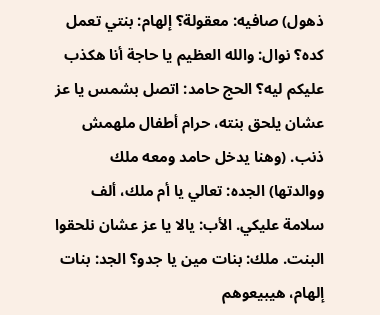ذهول) صافيه: معقولة؟ إلهام: بنتي تعمل كده؟ نوال: والله العظيم يا حاجة أنا هكذب عليكم ليه؟ الحج حامد: اتصل بشمس يا عز عشان يلحق بنته، حرام أطفال ملهمش ذنب. (وهنا يدخل حامد ومعه ملك ووالدتها) الجده: تعالي يا أم ملك، ألف سلامة عليكي. الأب: يالا يا عز عشان نلحقوا البنت. ملك: بنات مين يا جدو؟ الجد: بنات إلهام، هيبيعوهم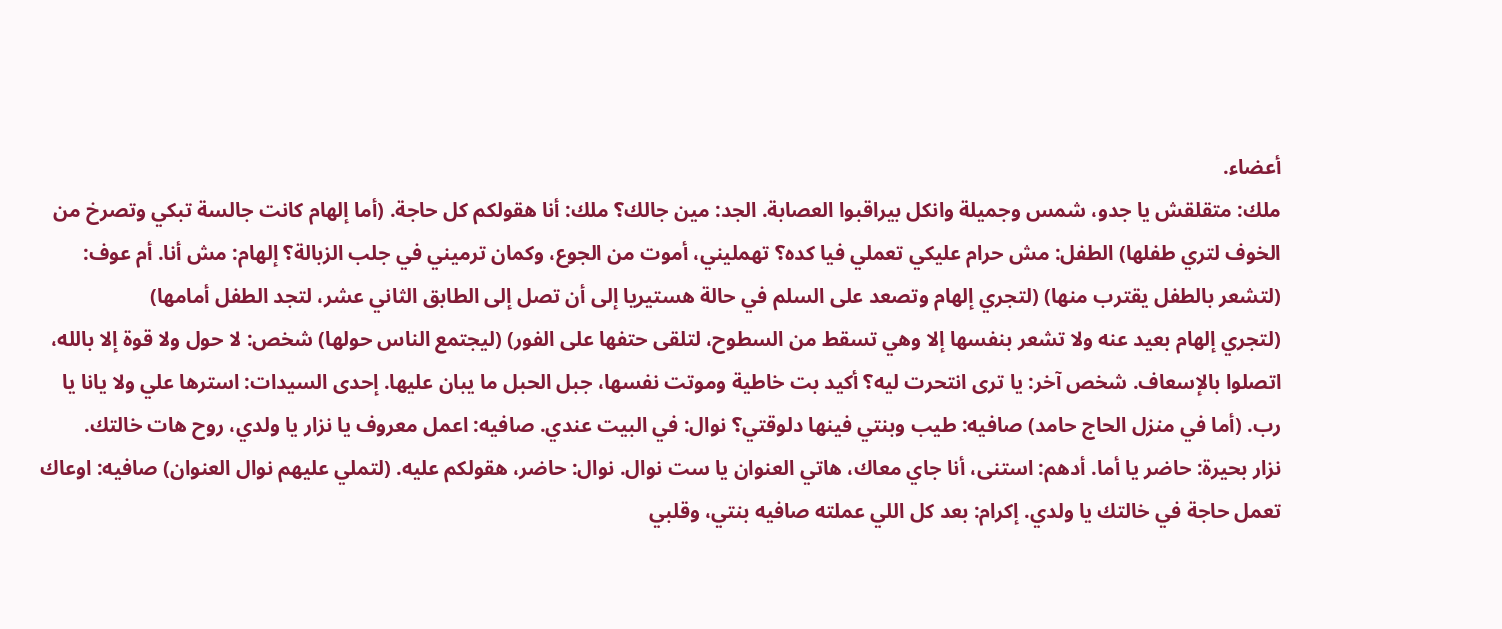أعضاء.
ملك: متقلقش يا جدو، شمس وجميلة وانكل بيراقبوا العصابة. الجد: مين جالك؟ ملك: أنا هقولكم كل حاجة. (أما إلهام كانت جالسة تبكي وتصرخ من الخوف لتري طفلها) الطفل: مش حرام عليكي تعملي فيا كده؟ تهمليني، أموت من الجوع، وكمان ترميني في جلب الزبالة؟ إلهام: مش أنا. أم عوف: (لتشعر بالطفل يقترب منها) (لتجري إلهام وتصعد على السلم في حالة هستيريا إلى أن تصل إلى الطابق الثاني عشر، لتجد الطفل أمامها)
(لتجري إلهام بعيد عنه ولا تشعر بنفسها إلا وهي تسقط من السطوح، لتلقى حتفها على الفور) (ليجتمع الناس حولها) شخص: لا حول ولا قوة إلا بالله، اتصلوا بالإسعاف. شخص آخر: يا ترى انتحرت ليه؟ أكيد بت خاطية وموتت نفسها، جبل الحبل ما يبان عليها. إحدى السيدات: استرها علي ولا يانا يا رب. (أما في منزل الحاج حامد) صافيه: طيب وبنتي فينها دلوقتي؟ نوال: في البيت عندي. صافيه: اعمل معروف يا نزار يا ولدي، روح هات خالتك.
نزار بحيرة: حاضر يا أما. أدهم: استنى، أنا جاي معاك، هاتي العنوان يا ست نوال. نوال: حاضر، هقولكم عليه. (لتملي عليهم نوال العنوان) صافيه: اوعاك تعمل حاجة في خالتك يا ولدي. إكرام: بعد كل اللي عملته صافيه بنتي، وقلبي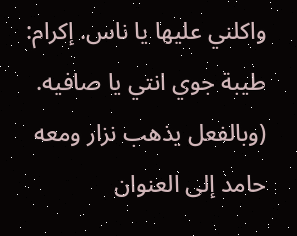واكلني عليها يا ناس. إكرام: طيبة جوي انتي يا صافيه. (وبالفعل يذهب نزار ومعه حامد إلى العنوان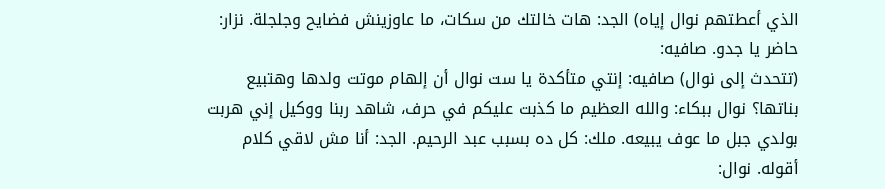الذي أعطتهم نوال إياه) الجد: هات خالتك من سكات، ما عاوزينش فضايح وجلجلة. نزار: حاضر يا جدو. صافيه:
(تتحدث إلى نوال) صافيه: إنتي متأكدة يا ست نوال أن إلهام موتت ولدها وهتبيع بناتها؟ نوال ببكاء: والله العظيم ما كذبت عليكم في حرف، شاهد ربنا ووكيل إني هربت بولدي جبل ما عوف يبيعه. ملك: كل ده بسبب عبد الرحيم. الجد: أنا مش لاقي كلام أقوله. نوال: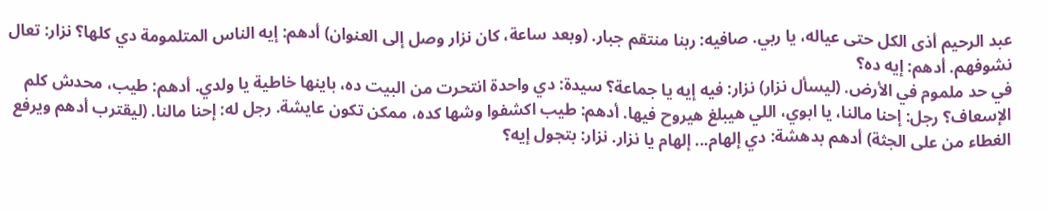عبد الرحيم أذى الكل حتى عياله، يا ربي. صافيه: ربنا منتقم جبار. (وبعد ساعة، كان نزار وصل إلى العنوان) أدهم: إيه الناس المتلمومة دي كلها؟ نزار: تعال نشوفهم. أدهم: إيه ده؟
في حد ملموم في الأرض. (ليسأل نزار) نزار: فيه إيه يا جماعة؟ سيدة: دي واحدة انتحرت من البيت ده، باينها خاطية يا ولدي. أدهم: طيب، محدش كلم الإسعاف؟ رجل: إحنا مالنا، يا ابوي، اللي هيبلغ هيروح فيها. أدهم: طيب اكشفوا وشها كده، ممكن تكون عايشة. رجل له: إحنا مالنا. (ليقترب أدهم ويرفع الغطاء من على الجثة) أدهم بدهشة: دي إلهام... إلهام يا نزار. نزار: بتجول إيه؟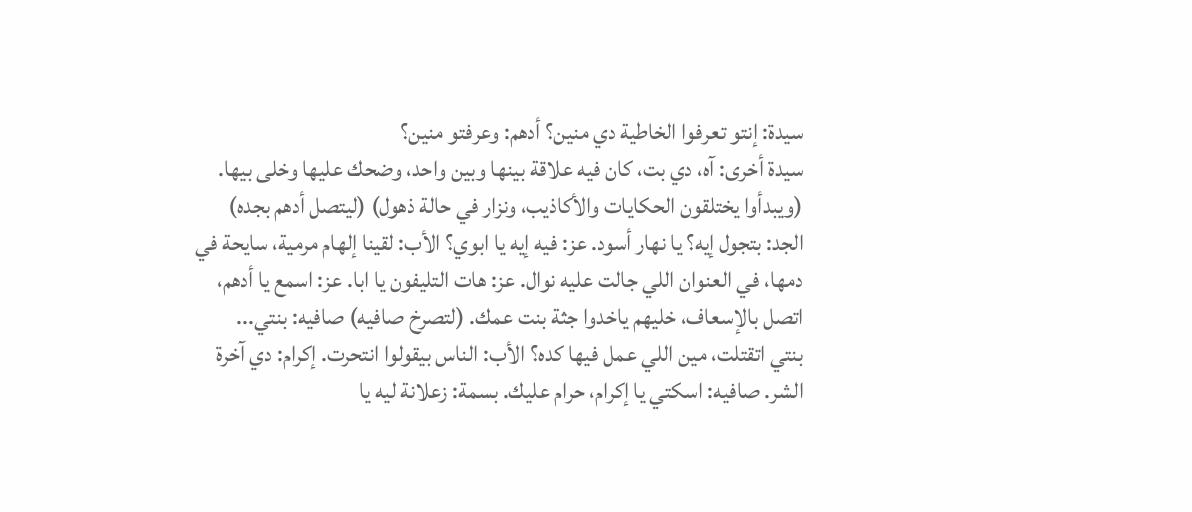سيدة: إنتو تعرفوا الخاطية دي منين؟ أدهم: وعرفتو منين؟
سيدة أخرى: آه، دي بت، كان فيه علاقة بينها وبين واحد، وضحك عليها وخلى بيها. (ويبدأوا يختلقون الحكايات والأكاذيب، ونزار في حالة ذهول) (ليتصل أدهم بجده) الجد: بتجول إيه؟ يا نهار أسود. عز: فيه إيه يا ابوي؟ الأب: لقينا إلهام مرمية، سايحة في دمها، في العنوان اللي جالت عليه نوال. عز: هات التليفون يا ابا. عز: اسمع يا أدهم، اتصل بالإسعاف، خليهم ياخدوا جثة بنت عمك. (لتصرخ صافيه) صافيه: بنتي...
بنتي اتقتلت، مين اللي عمل فيها كده؟ الأب: الناس بيقولوا انتحرت. إكرام: دي آخرة الشر. صافيه: اسكتي يا إكرام، حرام عليك. بسمة: زعلانة ليه يا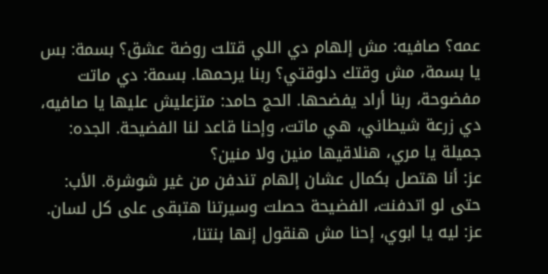عمه؟ صافيه: مش إلهام دي اللي قتلت روضة عشق؟ بسمة: بس يا بسمة، مش وقتك دلوقتي؟ ربنا يرحمها. بسمة: دي ماتت مفضوحة، ربنا أراد يفضحها. الحج حامد: متزعليش عليها يا صافيه، دي زرعة شيطاني، هي ماتت، وإحنا قاعد لنا الفضيحة. الجده: جميلة يا مري، هنلاقيها منين ولا منين؟
عز: أنا هتصل بكمال عشان إلهام تندفن من غير شوشرة. الأب: حتى لو اتدفنت، الفضيحة حصلت وسيرتنا هتبقى على كل لسان. عز: ليه يا ابوي، إحنا مش هنقول إنها بنتنا،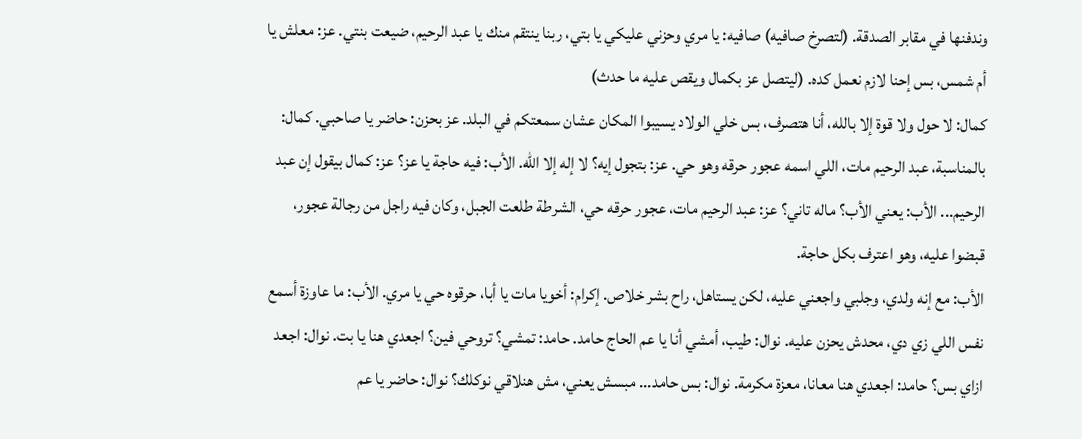وندفنها في مقابر الصدقة. (لتصرخ صافيه) صافيه: يا مري وحزني عليكي يا بتي، ربنا ينتقم منك يا عبد الرحيم، ضيعت بنتي. عز: معلش يا أم شمس، بس إحنا لازم نعمل كده. (ليتصل عز بكمال ويقص عليه ما حدث)
كمال: لا حول ولا قوة إلا بالله، أنا هتصرف، بس خلي الولاد يسيبوا المكان عشان سمعتكم في البلد. عز بحزن: حاضر يا صاحبي. كمال: بالمناسبة، عبد الرحيم مات، اللي اسمه عجور حرقه وهو حي. عز: بتجول إيه؟ لا إله إلا الله. الأب: فيه حاجة يا عز؟ عز: كمال بيقول إن عبد الرحيم... الأب: يعني الأب؟ ماله تاني؟ عز: عبد الرحيم مات، عجور حرقه حي، الشرطة طلعت الجبل، وكان فيه راجل من رجالة عجور، قبضوا عليه، وهو اعترف بكل حاجة.
الأب: مع إنه ولدي، وجلبي واجعني عليه، لكن يستاهل، راح بشر خلاص. إكرام: أخويا مات يا أبا، حرقوه حي يا مري. الأب: ما عاوزة أسمع نفس اللي زي دي، محدش يحزن عليه. نوال: طيب، أمشي أنا يا عم الحاج حامد. حامد: تمشي؟ تروحي فين؟ اجعدي هنا يا بت. نوال: اجعد ازاي بس؟ حامد: اجعدي هنا معانا، معزة مكرمة. نوال: بس حامد... مبسش يعني، مش هنلاقي نوكلك؟ نوال: حاضر يا عم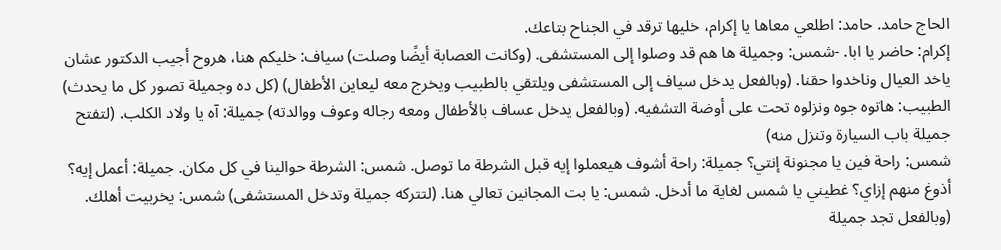الحاج حامد. حامد: اطلعي معاها يا إكرام، خليها ترقد في الجناح بتاعك.
إكرام: حاضر يا ابا. -شمس: وجميلة ها هم قد وصلوا إلى المستشفى. (وكانت العصابة أيضًا وصلت) سياف: خليكم هنا، هروح أجيب الدكتور عشان ياخد العيال وناخدوا حقنا. (وبالفعل يدخل سياف إلى المستشفى ويلتقي بالطبيب ويخرج معه ليعاين الأطفال) (كل ده وجميلة تصور كل ما يحدث) الطبيب: هاتوه جوه ونزلوه تحت على أوضة التشفيه. (وبالفعل يدخل عساف بالأطفال ومعه رجاله وعوف ووالدته) جميلة: آه يا ولاد الكلب. (لتفتح جميلة باب السيارة وتنزل منه)
شمس: راحة فين يا مجنونة إنتي؟ جميلة: راحة أشوف هيعملوا إيه قبل الشرطة ما توصل. شمس: الشرطة حوالينا في كل مكان. جميلة: أعمل إيه؟ أذوغ منهم إزاي؟ غطيني يا شمس لغاية ما أدخل. شمس: يا بت المجانين تعالي هنا. (لتتركه جميلة وتدخل المستشفى) شمس: يخربيت أهلك. (وبالفعل تجد جميلة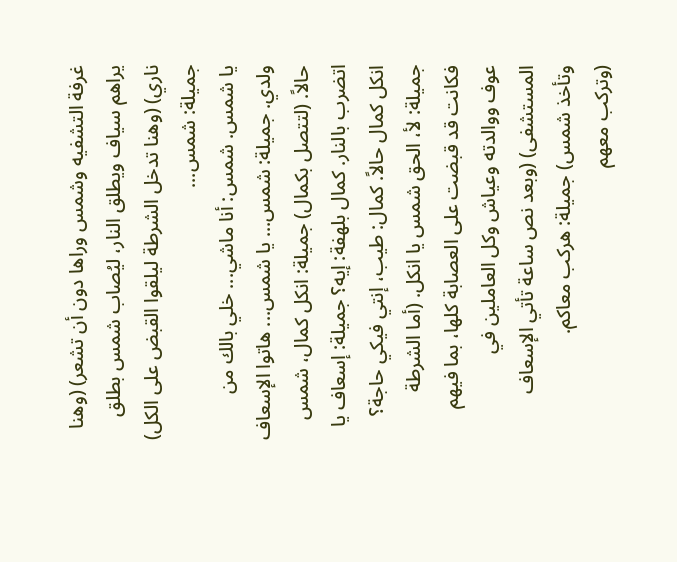غرفة التشفيه وشمس وراها دون أن تشعر) (وهنا يراهم سياف ويطلق النار، ليُصاب شمس بطلق ناري) (وهنا تدخل الشرطة ليلقوا القبض على الكل) جميلة: شمس...
يا شمس. شمس: أنا ماشي... خلي بالك من ولدي. جميلة: شمس... يا شمس... هاتوا الإسعاف حالاً. (لتتصل بكمال) جميلة: انكل كمال، شمس اتضرب بالنار. كمال بلهفة: إيه؟ جميلة: إسعاف يا انكل كمال حالاً. كمال: طيب، إنتي فيكي حاجة؟ جميلة: لأ، الحق شمس يا انكل. (أما الشرطة فكانت قد قبضت على العصابة كلها، بما فيهم عوف ووالدته وعياش وكل العاملين في المستشفى) (وبعد نص ساعة تأتي الإسعاف وتأخذ شمس) جميلة: هركب معاكم.
(وتركب معهم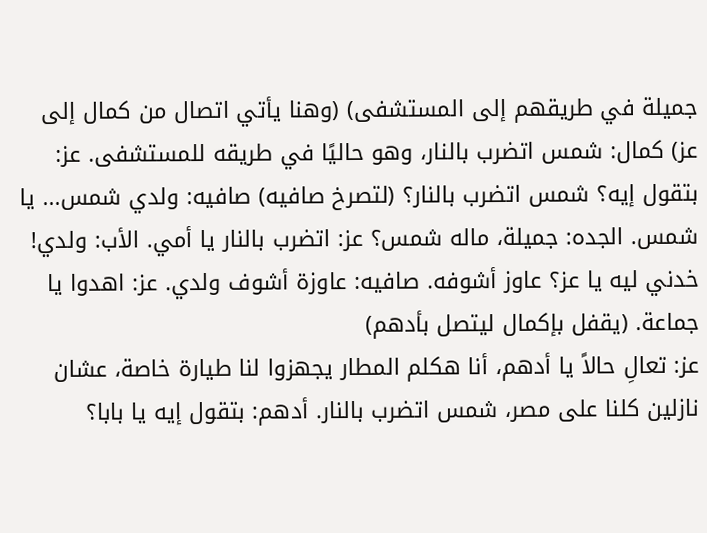جميلة في طريقهم إلى المستشفى) (وهنا يأتي اتصال من كمال إلى عز) كمال: شمس اتضرب بالنار، وهو حاليًا في طريقه للمستشفى. عز: بتقول إيه؟ شمس اتضرب بالنار؟ (لتصرخ صافيه) صافيه: ولدي شمس... يا شمس. الجده: جميلة، ماله شمس؟ عز: اتضرب بالنار يا أمي. الأب: ولدي! خدني ليه يا عز؟ عاوز أشوفه. صافيه: عاوزة أشوف ولدي. عز: اهدوا يا جماعة. (يقفل بإكمال ليتصل بأدهم)
عز: تعالِ حالاً يا أدهم، أنا هكلم المطار يجهزوا لنا طيارة خاصة، عشان نازلين كلنا على مصر، شمس اتضرب بالنار. أدهم: بتقول إيه يا بابا؟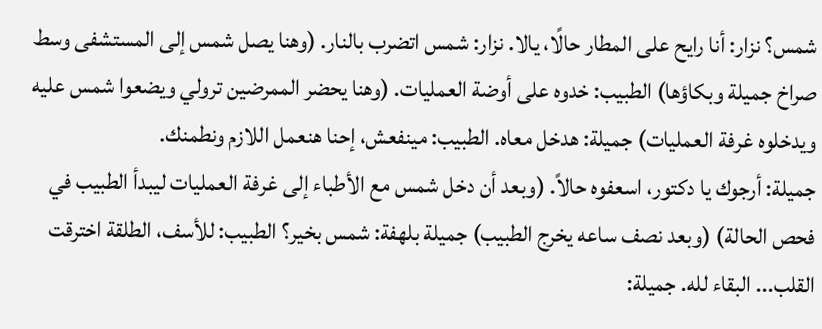شمس؟ نزار: أنا رايح على المطار حالًا، يالا. نزار: شمس اتضرب بالنار. (وهنا يصل شمس إلى المستشفى وسط صراخ جميلة وبكاؤها) الطبيب: خدوه على أوضة العمليات. (وهنا يحضر الممرضين ترولي ويضعوا شمس عليه ويدخلوه غرفة العمليات) جميلة: هدخل معاه. الطبيب: مينفعش، إحنا هنعمل اللازم ونطمنك.
جميلة: أرجوك يا دكتور، اسعفوه حالاً. (وبعد أن دخل شمس مع الأطباء إلى غرفة العمليات ليبدأ الطبيب في فحص الحالة) (وبعد نصف ساعه يخرج الطبيب) جميلة بلهفة: شمس بخير؟ الطبيب: للأسف، الطلقة اخترقت القلب... البقاء لله. جميلة: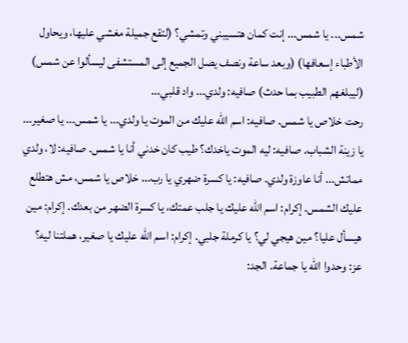شمس... يا شمس... إنت كمان هتسيبني وتمشي؟ (لتقع جميلة مغشي عليها، ويحاول الأطباء إسعافها) (وبعد ساعة ونصف يصل الجميع إلى المستشفى ليسألوا عن شمس) (ليبلغهم الطبيب بما حدث) صافيه: ولدي... واد قلبي...
رحت خلاص يا شمس. صافيه: اسم الله عليك من الموت يا ولدي... يا شمس... يا صغير... يا زينة الشباب. صافيه: ليه الموت ياخدك؟ طيب كان خدني أنا يا شمس. صافيه: لا، ولدي مماتش... أنا عاوزة ولدي. صافيه: يا كسرة ضهري يا رب... خلاص يا شمس، مش هتطلع عليك الشمس. إكرام: اسم الله عليك يا جلب عمتك، يا كسرة الضهر من بعدك. إكرام: مين هيسأل عليا؟ مين هيجي لي؟ يا كرملة جلبي. إكرام: اسم الله عليك يا صغير، هملتنا ليه؟
عز: وحدوا الله يا جماعة. الجد: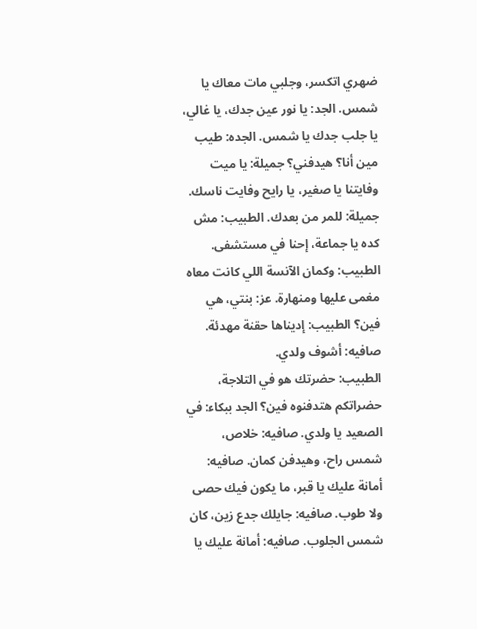ضهري اتكسر، وجلبي مات معاك يا شمس. الجد: يا نور عين جدك، يا غالي، يا جلب جدك يا شمس. الجده: طيب مين أنا؟ هيدفني؟ جميلة: يا ميت وفايتنا يا صغير، يا رايح وفايت ناسك. جميلة: للمر من بعدك. الطبيب: مش كده يا جماعة، إحنا في مستشفى. الطبيب: وكمان الآنسة اللي كانت معاه مغمى عليها ومنهارة. عز: بنتي، هي فين؟ الطبيب: إديناها حقنة مهدئة. صافيه: أشوف ولدي.
الطبيب: حضرتك هو في التلاجة، حضراتكم هتدفنوه فين؟ الجد ببكاء: في الصعيد يا ولدي. صافيه: خلاص، شمس راح، وهيدفن كمان. صافيه: أمانة عليك يا قبر، ما يكون فيك حصى ولا طوب. صافيه: جايلك جدع زين، كان شمس الجلوب. صافيه: أمانة عليك يا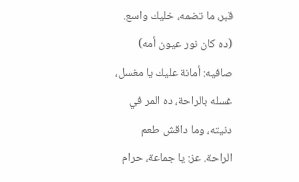قبر، ما تضمه، خليك واسع. (ده كان نور عيون أمه) صافيه: أمانة عليك يا مغسل، غسله بالراحة، ده المر في دنيته، وما داقش طعم الراحة. عز: يا جماعة، حرام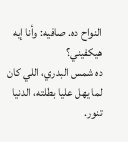النواح ده. صافيه: وأنا إيه هيكفيني؟
ده شمس البدري، اللي كان لما يهل عليا بطلته، الدنيا تنور.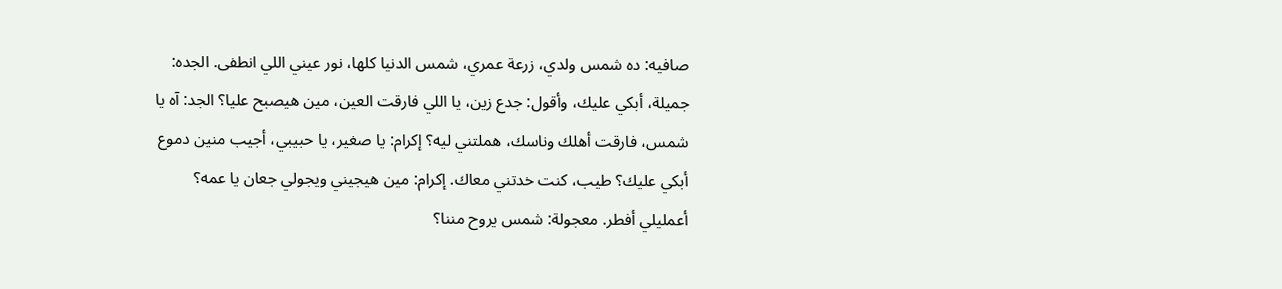صافيه: ده شمس ولدي، زرعة عمري، شمس الدنيا كلها، نور عيني اللي انطفى. الجده: جميلة، أبكي عليك، وأقول: جدع زين، يا اللي فارقت العين، مين هيصبح عليا؟ الجد: آه يا شمس، فارقت أهلك وناسك، هملتني ليه؟ إكرام: يا صغير، يا حبيبي، أجيب منين دموع أبكي عليك؟ طيب، كنت خدتني معاك. إكرام: مين هيجيني ويجولي جعان يا عمه؟ أعمليلي أفطر. معجولة: شمس يروح مننا؟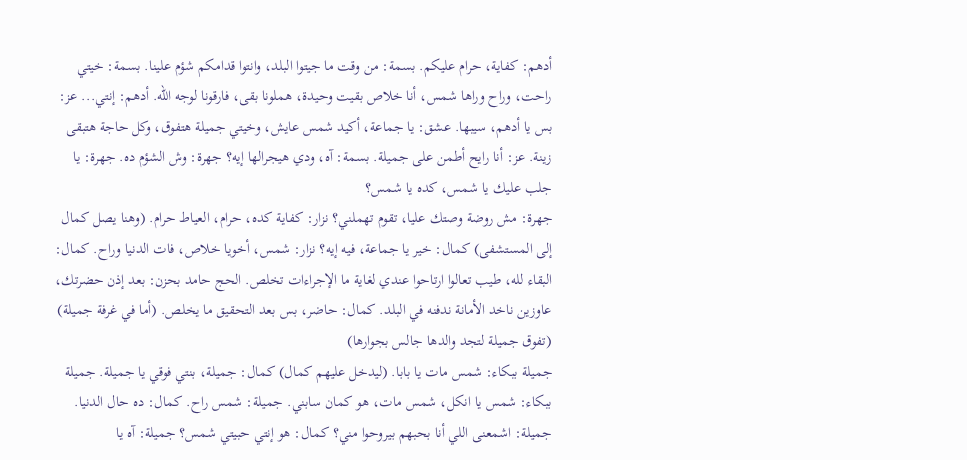أدهم: كفاية، حرام عليكم. بسمة: من وقت ما جيتوا البلد، وانتوا قدامكم شؤم علينا. بسمة: خيتي راحت، وراح وراها شمس، أنا خلاص بقيت وحيدة، هملونا بقى، فارقونا لوجه الله. أدهم: إنتي... عز: بس يا أدهم، سيبها. عشق: يا جماعة، أكيد شمس عايش، وخيتي جميلة هتفوق، وكل حاجة هتبقى زينة. عز: أنا رايح أطمن على جميلة. بسمة: آه، ودي هيجرالها إيه؟ جهرة: وش الشؤم ده. جهرة: يا جلب عليك يا شمس، كده يا شمس؟
جهرة: مش روضة وصتك عليا، تقوم تهملني؟ نزار: كفاية كده، حرام، العياط حرام. (وهنا يصل كمال إلى المستشفى) كمال: خير يا جماعة، فيه إيه؟ نزار: شمس، أخويا خلاص، فات الدنيا وراح. كمال: البقاء لله، طيب تعالوا ارتاحوا عندي لغاية ما الإجراءات تخلص. الحج حامد بحزن: بعد إذن حضرتك، عاوزين ناخد الأمانة ندفنه في البلد. كمال: حاضر، بس بعد التحقيق ما يخلص. (أما في غرفة جميلة) (تفوق جميلة لتجد والدها جالس بجوارها)
جميلة ببكاء: شمس مات يا بابا. (ليدخل عليهم كمال) كمال: جميلة، بنتي فوقي يا جميلة. جميلة ببكاء: شمس يا انكل، شمس مات، هو كمان سابني. جميلة: شمس راح. كمال: ده حال الدنيا. جميلة: اشمعنى اللي أنا بحبهم بيروحوا مني؟ كمال: هو إنتي حبيتي شمس؟ جميلة: آه يا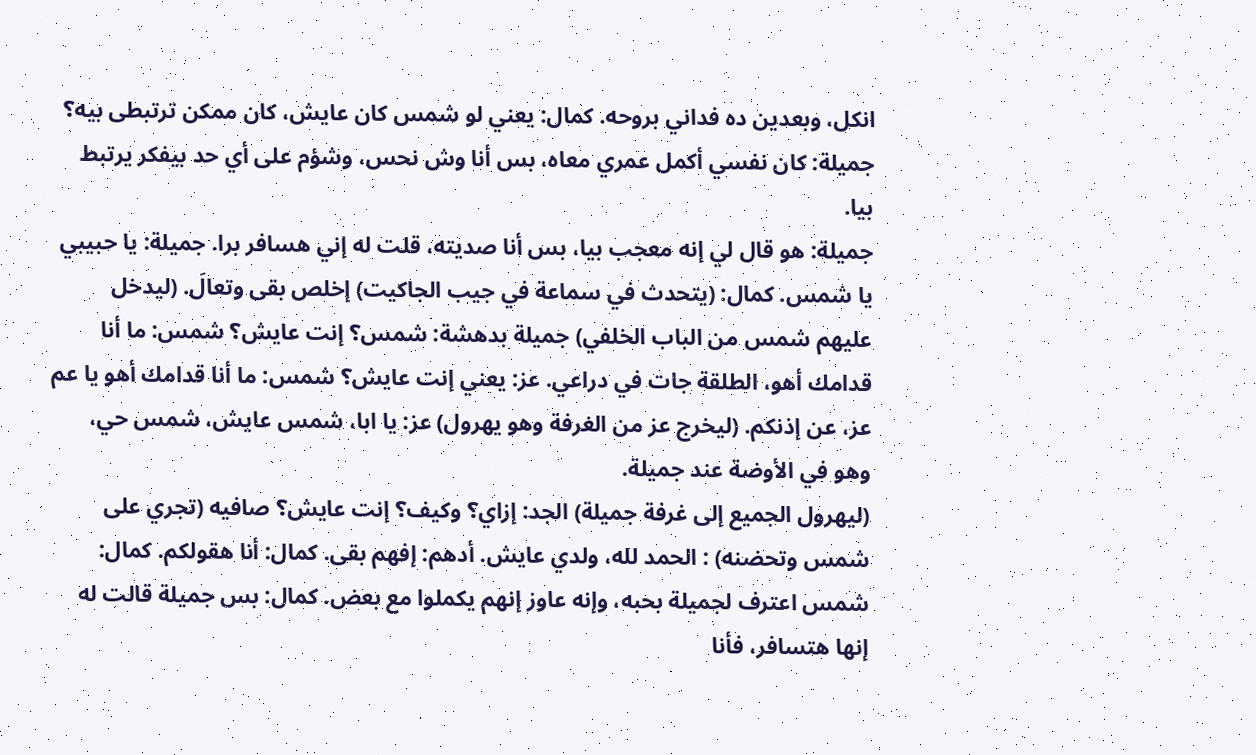انكل، وبعدين ده فداني بروحه. كمال: يعني لو شمس كان عايش، كان ممكن ترتبطى بيه؟ جميلة: كان نفسي أكمل عمري معاه، بس أنا وش نحس، وشؤم على أي حد بيفكر يرتبط بيا.
جميلة: هو قال لي إنه معجب بيا، بس أنا صديته، قلت له إني هسافر برا. جميلة: يا حبيبي يا شمس. كمال: (يتحدث في سماعة في جيب الجاكيت) إخلص بقى وتعالَ. (ليدخل عليهم شمس من الباب الخلفي) جميلة بدهشة: شمس؟ إنت عايش؟ شمس: ما أنا قدامك أهو، الطلقة جات في دراعي. عز: يعني إنت عايش؟ شمس: ما أنا قدامك أهو يا عم عز، عن إذنكم. (ليخرج عز من الغرفة وهو يهرول) عز: يا ابا، شمس عايش، شمس حي، وهو في الأوضة عند جميلة.
(ليهرول الجميع إلى غرفة جميلة) الجد: إزاي؟ وكيف؟ إنت عايش؟ صافيه (تجري على شمس وتحضنه) : الحمد لله، ولدي عايش. أدهم: إفهم بقى. كمال: أنا هقولكم. كمال: شمس اعترف لجميلة بحبه، وإنه عاوز إنهم يكملوا مع بعض. كمال: بس جميلة قالت له إنها هتسافر، فأنا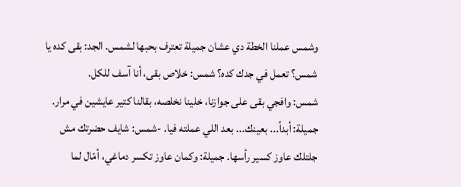وشمس عملنا الخطة دي عشان جميلة تعترف بحبها لشمس. الجد: بقى كده يا شمس؟ تعمل في جدك كده؟ شمس: خلاص بقى، أنا آسف للكل.
شمس: وافجي بقى على جوازنا، خلينا نخلصه، بقالنا كتير عايشين في مرار. جميلة: أبداً... بعينك... بعد اللي عملته فيا. -شمس: شايف حضرتك مش جلتلك عاوز كسير رأسها. جميلة: وكمان عاوز تكسر دماغي، أمّال لما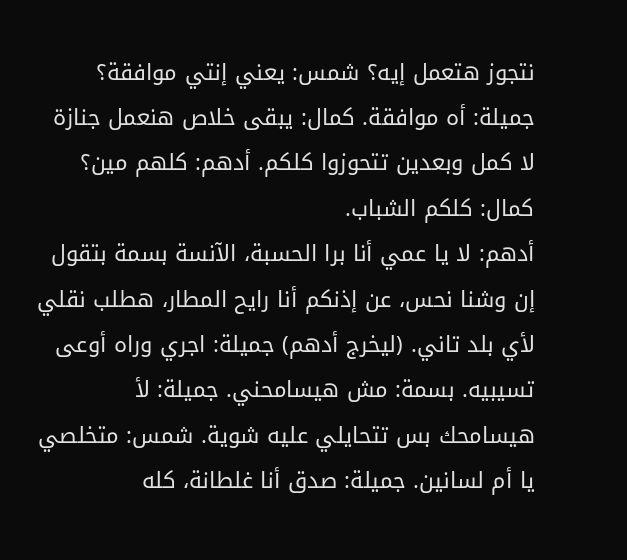نتجوز هتعمل إيه؟ شمس: يعني إنتي موافقة؟ جميلة: أه موافقة. كمال: يبقى خلاص هنعمل جنازة لا كمل وبعدين تتحوزوا كلكم. أدهم: كلهم مين؟ كمال: كلكم الشباب.
أدهم: لا يا عمي أنا برا الحسبة، الآنسة بسمة بتقول إن وشنا نحس، عن إذنكم أنا رايح المطار، هطلب نقلي لأي بلد تاني. (ليخرج أدهم) جميلة: اجري وراه أوعى تسيبيه. بسمة: مش هيسامحني. جميلة: لأ هيسامحك بس تتحايلي عليه شوية. شمس: متخلصي يا أم لسانين. جميلة: صدق أنا غلطانة، كله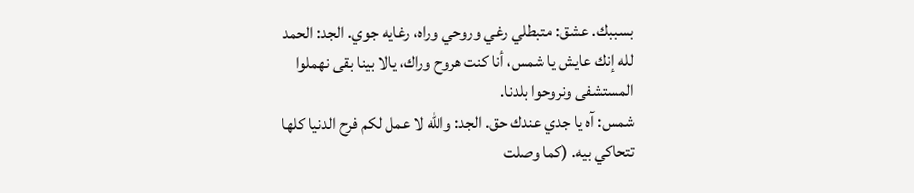بسببك. عشق: متبطلي رغي وروحي وراه، رغايه جوي. الجد: الحمد لله إنك عايش يا شمس، أنا كنت هروح وراك، يالا بينا بقى نهملوا المستشفى ونروحوا بلدنا.
شمس: آه يا جدي عندك حق. الجد: والله لا عمل لكم فرح الدنيا كلها تتحاكي بيه. (كما وصلت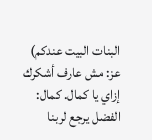البنات البيت عندكم) عز: مش عارف أشكرك إزاي يا كمال. كمال: الفضل يرجع لربنا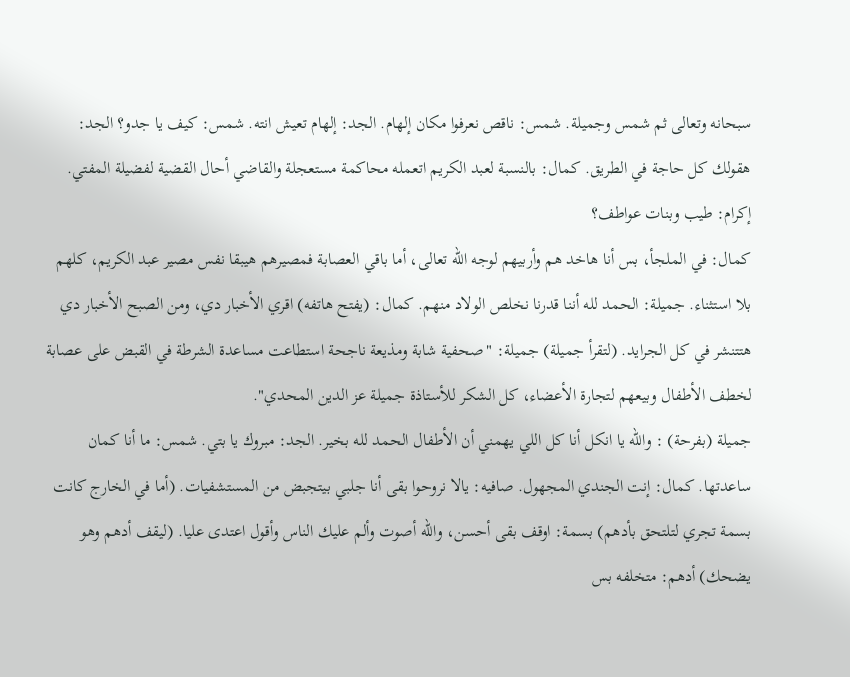سبحانه وتعالى ثم شمس وجميلة. شمس: ناقص نعرفوا مكان إلهام. الجد: إلهام تعيش انته. شمس: كيف يا جدو؟ الجد: هقولك كل حاجة في الطريق. كمال: بالنسبة لعبد الكريم اتعمله محاكمة مستعجلة والقاضي أحال القضية لفضيلة المفتي. إكرام: طيب وبنات عواطف؟
كمال: في الملجأ، بس أنا هاخد هم وأربيهم لوجه الله تعالى، أما باقي العصابة فمصيرهم هيبقا نفس مصير عبد الكريم، كلهم بلا استثناء. جميلة: الحمد لله أننا قدرنا نخلص الولاد منهم. كمال: (يفتح هاتفه) اقري الأخبار دي، ومن الصبح الأخبار دي هتتنشر في كل الجرايد. (لتقرأ جميلة) جميلة: "صحفية شابة ومذيعة ناجحة استطاعت مساعدة الشرطة في القبض على عصابة لخطف الأطفال وبيعهم لتجارة الأعضاء، كل الشكر للأستاذة جميلة عز الدين المحدي".
جميلة (بفرحة) : والله يا انكل أنا كل اللي يهمني أن الأطفال الحمد لله بخير. الجد: مبروك يا بتي. شمس: ما أنا كمان ساعدتها. كمال: إنت الجندي المجهول. صافيه: يالا نروحوا بقى أنا جلبي بيتجبض من المستشفيات. (أما في الخارج كانت بسمة تجري لتلتحق بأدهم) بسمة: اوقف بقى أحسن، والله أصوت وألم عليك الناس وأقول اعتدى عليا. (ليقف أدهم وهو يضحك) أدهم: متخلفه بس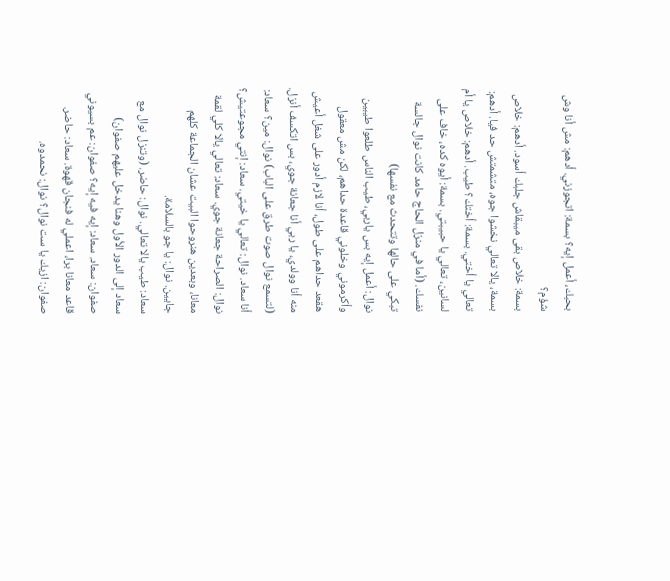بحبك، أعمل إيه؟ بسمة: اتجوزني. أدهم: مش أنا وش شؤم؟
بسمة: خلاص بقى ميبقاش جلبك أسود. أدهم: خلاص بسمة، يالا تعالي نخشوا جوه، متشمتش حد فيا. أدهم: تعالي يا أختي. بسمة: أختك؟ طيب. أدهم: خلاص يا أم لسانين، تعالي يا حبيبتي. بسمة: أيوه كده، خاف على نفسك. (أما في منزل الحاج حامد كانت نوال جالسة تبكي على حالها وتتحدث مع نفسها)
نوال: أعمل إيه بس ياربي، طيب الناس طلعوا طيبين وأكرموني وخلوني قاعدة حداهم، لكن مش معقول هقعد حداهم على طول، أنا لازم أدور على شغل أعيش منه أنا وولدي، يا ربي أنا جعانة جوي، بس اتكسف أنزل. (لتسمع نوال صوت طرق على الباب) نوال: مين؟ سعاد: أنا سعاد. نوال: تعالي يا خيتي. سعاد: إنتي مجوعتيش؟ نوال: الصراحة جعانة جوي. سعاد: تعالي يالا كلي لقمة معانا، وبعدين هنروحوا البيت عشان الجماعة كلهم جايين. نوال: يا جو بالسلامة.
سعاد: طيب يالا تعالي. نوال: حاضر. (وتنزل نوال مع سعاد إلى الدور الأول وهنا يدخل عليهم صفوان) صفوان: سعاد. سعاد: إيه فيه إيه؟ صفوان: عم بسيوني قاعد معانا برا، اعملي له فنجان قهوة. سعاد: حاضر. صفوان: ازيك يا ست نوال؟ نوال: نحمدوه.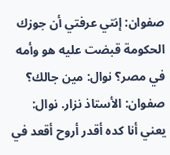صفوان: إنتي عرفتي أن جوزك الحكومة قبضت عليه هو وأمه في مصر؟ نوال: مين جالك؟ صفوان: الأستاذ نزار. نوال: يعني أنا كده أقدر أروح أقعد في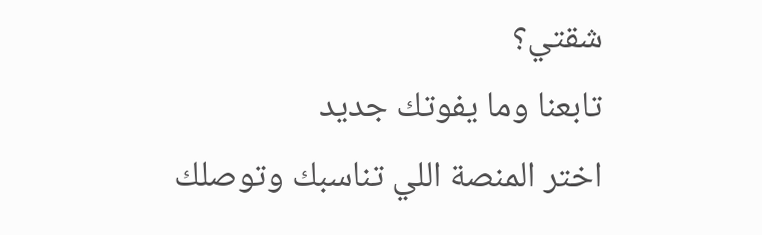شقتي؟
تابعنا وما يفوتك جديد
اختر المنصة اللي تناسبك وتوصلك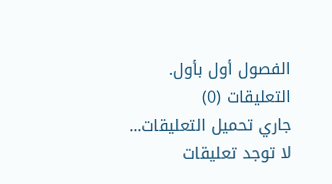الفصول أول بأول.
التعليقات (0)
جاري تحميل التعليقات...
لا توجد تعليقات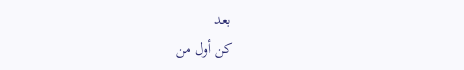بعد
كن أول من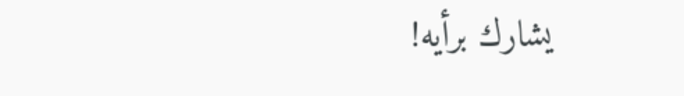يشارك برأيه!